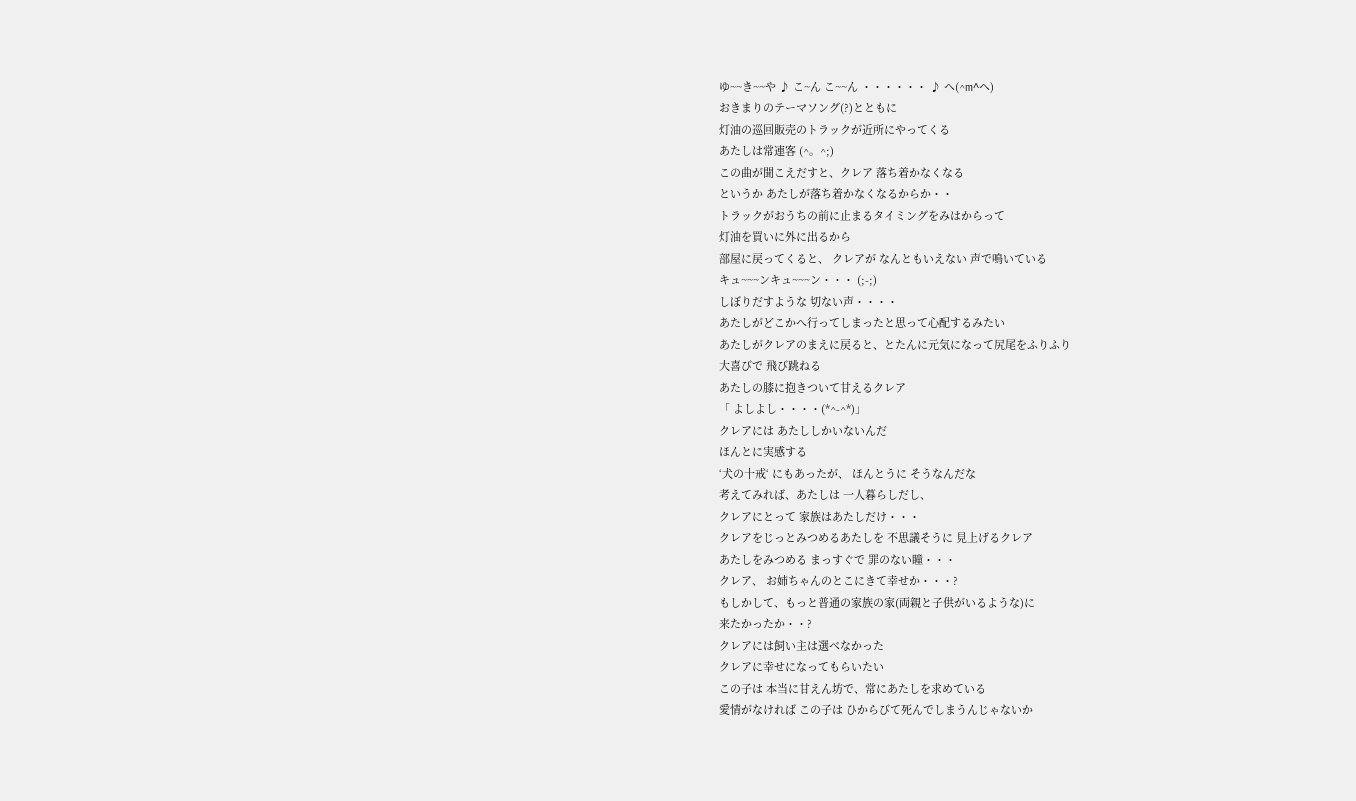ゆ~~き~~や ♪ こ~ん こ~~ん ・・・・・・ ♪ ヘ(^m^ヘ)
おきまりのテーマソング(?)とともに
灯油の巡回販売のトラックが近所にやってくる
あたしは常連客 (^。^;)
この曲が聞こえだすと、クレア 落ち着かなくなる
というか あたしが落ち着かなくなるからか・・
トラックがおうちの前に止まるタイミングをみはからって
灯油を買いに外に出るから
部屋に戻ってくると、 クレアが なんともいえない 声で鳴いている
キュ~~~ンキュ~~~ン・・・ (;-;)
しぼりだすような 切ない声・・・・
あたしがどこかへ行ってしまったと思って心配するみたい
あたしがクレアのまえに戻ると、とたんに元気になって尻尾をふりふり
大喜びで 飛び跳ねる
あたしの膝に抱きついて甘えるクレア
「 よしよし・・・・(*^-^*)」
クレアには あたししかいないんだ
ほんとに実感する
‘犬の十戒‘ にもあったが、 ほんとうに そうなんだな
考えてみれば、あたしは 一人暮らしだし、
クレアにとって 家族はあたしだけ・・・
クレアをじっとみつめるあたしを 不思議そうに 見上げるクレア
あたしをみつめる まっすぐで 罪のない瞳・・・
クレア、 お姉ちゃんのとこにきて幸せか・・・?
もしかして、もっと普通の家族の家(両親と子供がいるような)に
来たかったか・・?
クレアには飼い主は選べなかった
クレアに幸せになってもらいたい
この子は 本当に甘えん坊で、常にあたしを求めている
愛情がなければ この子は ひからびて死んでしまうんじゃないか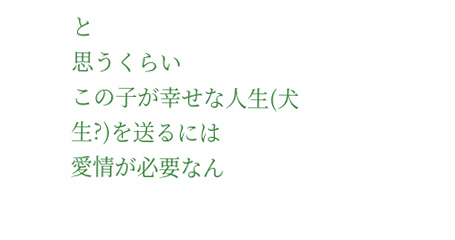と
思うくらい
この子が幸せな人生(犬生?)を送るには
愛情が必要なん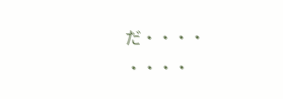だ・・・・
・・・・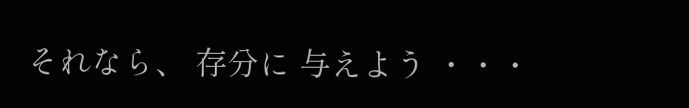それなら、 存分に 与えよう ・・・